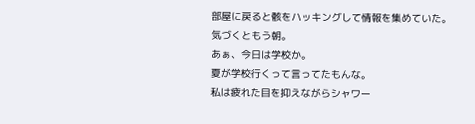部屋に戻ると骸をハッキングして情報を集めていた。
気づくともう朝。
あぁ、今日は学校か。
夏が学校行くって言ってたもんな。
私は疲れた目を抑えながらシャワー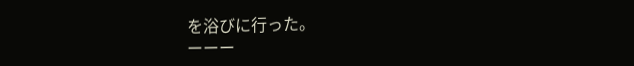を浴びに行った。
ーーー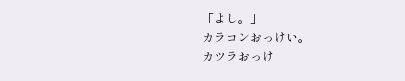「よし。」
カラコンおっけい。
カツラおっけ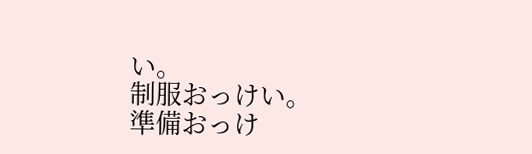い。
制服おっけい。
準備おっけ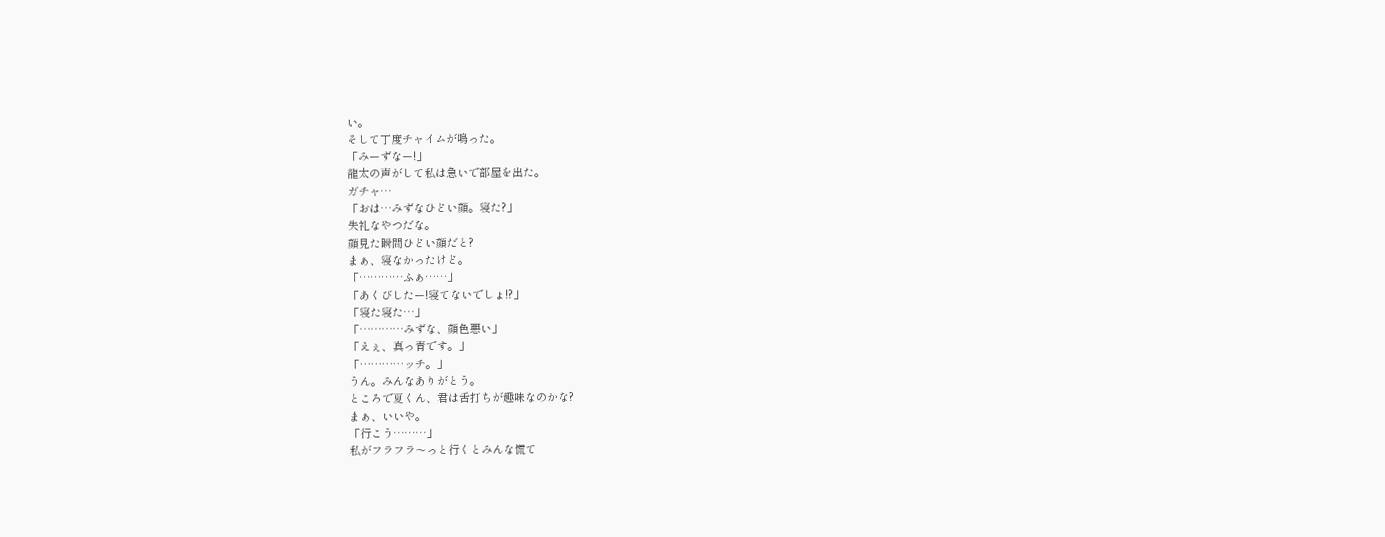い。
そして丁度チャイムが鳴った。
「みーずなー!」
龍太の声がして私は急いで部屋を出た。
ガチャ…
「おは…みずなひどい顔。寝た?」
失礼なやつだな。
顔見た瞬間ひどい顔だと?
まぁ、寝なかったけど。
「…………ふぁ……」
「あくびしたー!寝てないでしょ!?」
「寝た寝た…」
「…………みずな、顔色悪い」
「えぇ、真っ青です。」
「…………ッチ。」
うん。みんなありがとう。
ところで夏くん、君は舌打ちが趣味なのかな?
まぁ、いいや。
「行こう………」
私がフラフラ〜っと行くとみんな慌て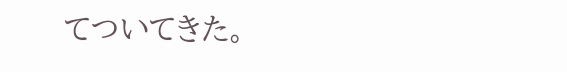てついてきた。